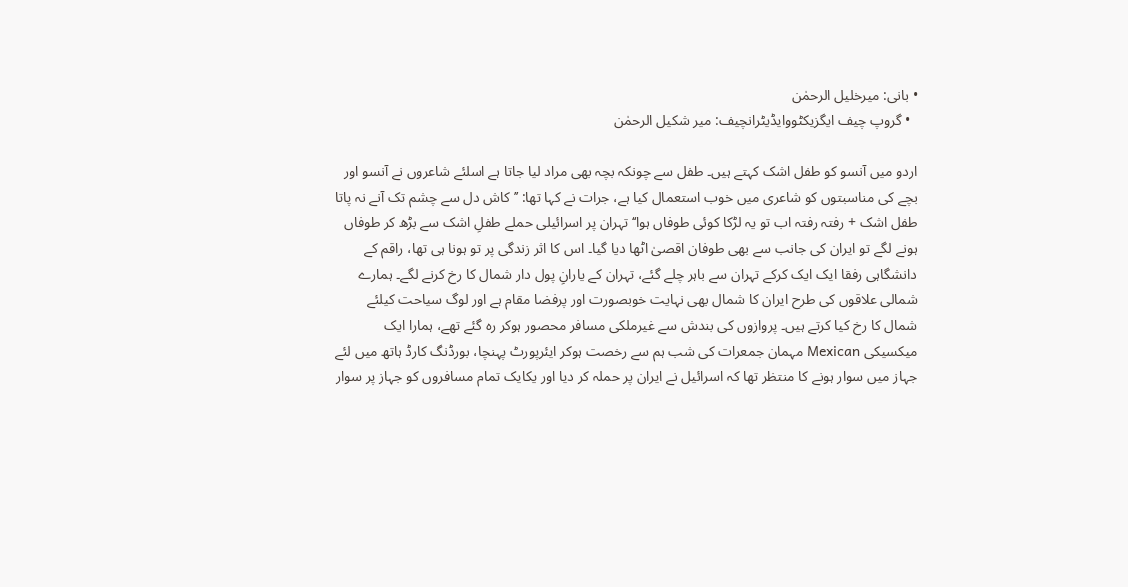• بانی: میرخلیل الرحمٰن
  • گروپ چیف ایگزیکٹووایڈیٹرانچیف: میر شکیل الرحمٰن

اردو میں آنسو کو طفل اشک کہتے ہیں۔ طفل سے چونکہ بچہ بھی مراد لیا جاتا ہے اسلئے شاعروں نے آنسو اور بچے کی مناسبتوں کو شاعری میں خوب استعمال کیا ہے، جرات نے کہا تھا: ’’کاش دل سے چشم تک آنے نہ پاتا طفل اشک + رفتہ رفتہ اب تو یہ لڑکا کوئی طوفاں ہوا‘‘ تہران پر اسرائیلی حملے طفلِ اشک سے بڑھ کر طوفاں ہونے لگے تو ایران کی جانب سے بھی طوفان اقصیٰ اٹھا دیا گیا۔ اس کا اثر زندگی پر تو ہونا ہی تھا، راقم کے دانشگاہی رفقا ایک ایک کرکے تہران سے باہر چلے گئے، تہران کے یارانِ پول دار شمال کا رخ کرنے لگے۔ ہمارے شمالی علاقوں کی طرح ایران کا شمال بھی نہایت خوبصورت اور پرفضا مقام ہے اور لوگ سیاحت کیلئے شمال کا رخ کیا کرتے ہیں۔ پروازوں کی بندش سے غیرملکی مسافر محصور ہوکر رہ گئے تھے، ہمارا ایک میکسیکی Mexican مہمان جمعرات کی شب ہم سے رخصت ہوکر ایئرپورٹ پہنچا، بورڈنگ کارڈ ہاتھ میں لئے جہاز میں سوار ہونے کا منتظر تھا کہ اسرائیل نے ایران پر حملہ کر دیا اور یکایک تمام مسافروں کو جہاز پر سوار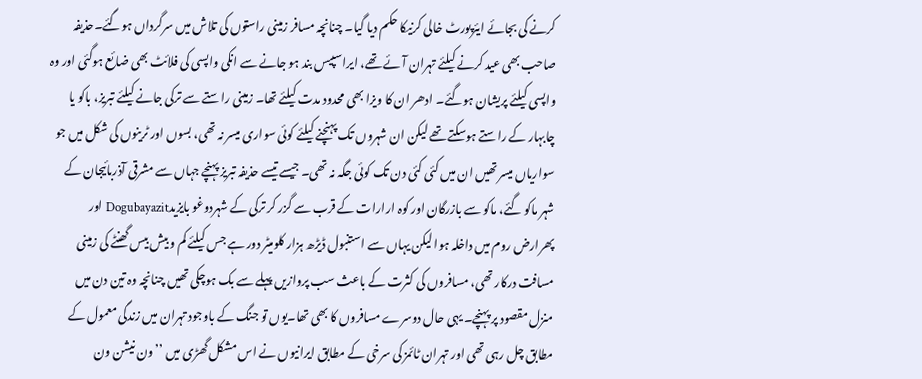کرنے کی بجائے ایئرپورٹ خالی کرنیکا حکم دیا گیا۔ چنانچہ مسافر زمینی راستوں کی تلاش میں سرگرداں ہوگئے۔حذیفہ صاحب بھی عید کرنے کیلئے تہران آئے تھے، ایراسپیس بند ہو جانے سے انکی واپسی کی فلائٹ بھی ضائع ہوگئی اور وہ واپسی کیلئے پریشان ہوگئے۔ ادھر ان کا ویزا بھی محدود مدت کیلئے تھا۔ زمینی راستے سے ترکی جانے کیلئے تبریز، باکو یا چابہار کے راستے ہوسکتے تھے لیکن ان شہروں تک پہنچنے کیلئے کوئی سواری میسر نہ تھی، بسوں اور ٹرینوں کی شکل میں جو سواریاں میسر تھیں ان میں کئی کئی دن تک کوئی جگہ نہ تھی۔ جیسے تیسے حذیفہ تبریز پہنچے جہاں سے مشرقی آذربائیجان کے شہر ماکو گئے، ماکو سے بازرگان اور کوہ ارارات کے قرب سے گزر کر ترکی کے شہردوغو بایزیدDogubayazit اور پھرارض روم میں داخلہ ہوا لیکن یہاں سے استنبول ڈیڑھ ہزار کلومیٹر دور ہے جس کیلئے کم و بیش بیس گھنٹے کی زمینی مسافت درکار تھی، مسافروں کی کثرت کے باعث سب پروازیں پہلے سے بک ہوچکی تھیں چنانچہ وہ تین دن میں منزل مقصود پر پہنچے۔ یہی حال دوسرے مسافروں کا بھی تھا۔یوں تو جنگ کے باوجود تہران میں زندگی معمول کے مطابق چل رہی تھی اور تہران ٹائمز کی سرخی کے مطابق ایرانیوں نے اس مشکل گھڑی میں ’’ون نیشن ون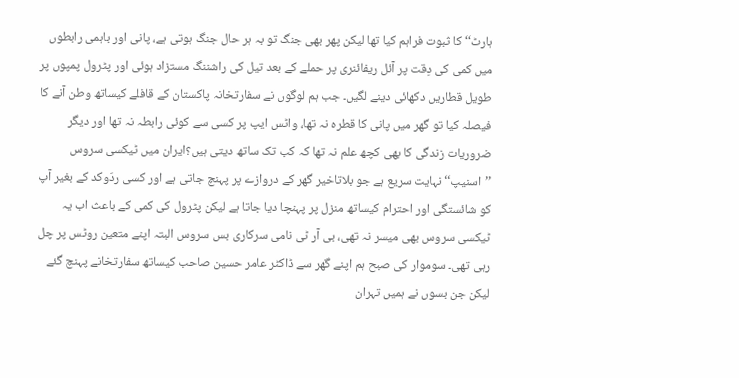ہارٹ‘‘ کا ثبوت فراہم کیا تھا لیکن پھر بھی جنگ تو بہ ہر حال جنگ ہوتی ہے، پانی اور باہمی رابطوں میں کمی کی دِقت پر آئل ریفائنری پر حملے کے بعد تیل کی راشننگ مستزاد ہوئی اور پٹرول پمپوں پر طویل قطاریں دکھائی دینے لگیں۔ جب ہم لوگوں نے سفارتخانہ پاکستان کے قافلے کیساتھ وطن آنے کا فیصلہ کیا تو گھر میں پانی کا قطرہ نہ تھا، واٹس ایپ پر کسی سے کوئی رابطہ نہ تھا اور دیگر ضروریات زندگی کا بھی کچھ علم نہ تھا کہ کب تک ساتھ دیتی ہیں؟ایران میں ٹیکسی سروس ’’اسنیپ‘‘ نہایت سریع ہے جو بلاتاخیر گھر کے دروازے پر پہنچ جاتی ہے اور کسی ردّوکد کے بغیر آپ کو شائستگی اور احترام کیساتھ منزل پر پہنچا دیا جاتا ہے لیکن پٹرول کی کمی کے باعث اب یہ ٹیکسی سروس بھی میسر نہ تھی، بی آر ٹی نامی سرکاری بس سروس البتہ اپنے متعین روٹس پر چل رہی تھی۔ سوموار کی صبح ہم اپنے گھر سے ڈاکٹر عامر حسین صاحب کیساتھ سفارتخانے پہنچ گئے لیکن جن بسوں نے ہمیں تہران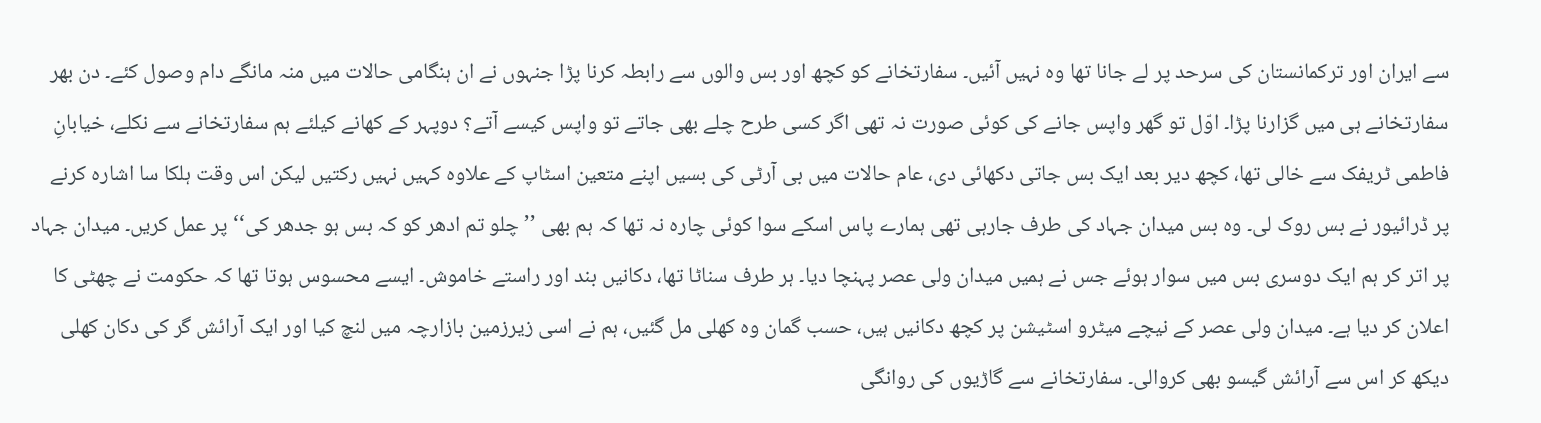سے ایران اور ترکمانستان کی سرحد پر لے جانا تھا وہ نہیں آئیں۔ سفارتخانے کو کچھ اور بس والوں سے رابطہ کرنا پڑا جنہوں نے ان ہنگامی حالات میں منہ مانگے دام وصول کئے۔ دن بھر سفارتخانے ہی میں گزارنا پڑا۔ اوّل تو گھر واپس جانے کی کوئی صورت نہ تھی اگر کسی طرح چلے بھی جاتے تو واپس کیسے آتے؟ دوپہر کے کھانے کیلئے ہم سفارتخانے سے نکلے، خیابانِ فاطمی ٹریفک سے خالی تھا، کچھ دیر بعد ایک بس جاتی دکھائی دی، عام حالات میں بی آرٹی کی بسیں اپنے متعین اسٹاپ کے علاوہ کہیں نہیں رکتیں لیکن اس وقت ہلکا سا اشارہ کرنے پر ڈرائیور نے بس روک لی۔ وہ بس میدان جہاد کی طرف جارہی تھی ہمارے پاس اسکے سوا کوئی چارہ نہ تھا کہ ہم بھی ’’چلو تم ادھر کو کہ بس ہو جدھر کی‘‘ پر عمل کریں۔ میدان جہاد پر اتر کر ہم ایک دوسری بس میں سوار ہوئے جس نے ہمیں میدان ولی عصر پہنچا دیا۔ ہر طرف سناٹا تھا، دکانیں بند اور راستے خاموش۔ ایسے محسوس ہوتا تھا کہ حکومت نے چھٹی کا اعلان کر دیا ہے۔ میدان ولی عصر کے نیچے میٹرو اسٹیشن پر کچھ دکانیں ہیں، حسب گمان وہ کھلی مل گئیں، ہم نے اسی زیرزمین بازارچہ میں لنچ کیا اور ایک آرائش گر کی دکان کھلی دیکھ کر اس سے آرائش گیسو بھی کروالی۔ سفارتخانے سے گاڑیوں کی روانگی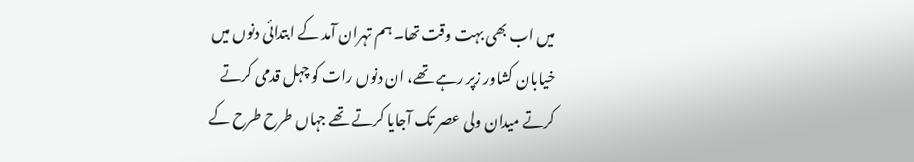میں اب بھی بہت وقت تھا۔ ہم تہران آمد کے ابتدائی دنوں میں خیابان کشاور زپر رہے تھے، ان دنوں رات کو چہل قدمی کرتے کرتے میدان ولی عصر تک آجایا کرتے تھے جہاں طرح طرح کے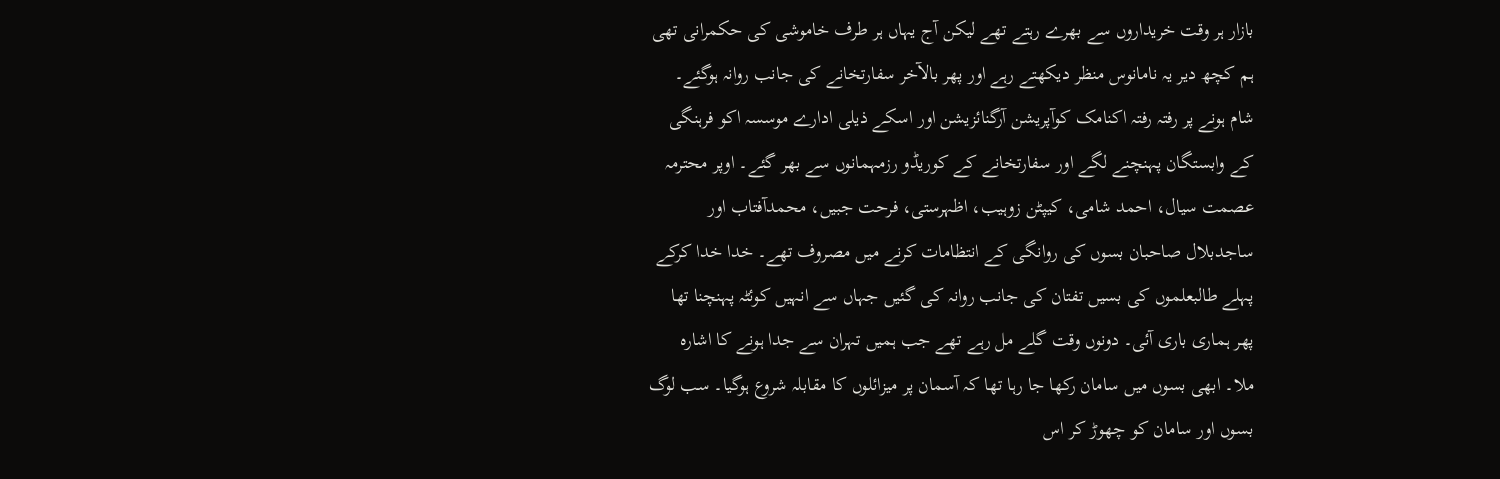بازار ہر وقت خریداروں سے بھرے رہتے تھے لیکن آج یہاں ہر طرف خاموشی کی حکمرانی تھی ہم کچھ دیر یہ نامانوس منظر دیکھتے رہے اور پھر بالآخر سفارتخانے کی جانب روانہ ہوگئے۔ شام ہونے پر رفتہ رفتہ اکنامک کوآپریشن آرگنائزیشن اور اسکے ذیلی ادارے موسسہ اکو فرہنگی کے وابستگان پہنچنے لگے اور سفارتخانے کے کوریڈو رزمہمانوں سے بھر گئے۔ اوپر محترمہ عصمت سیال، احمد شامی، کیپٹن زوہیب، اظہرستی، فرحت جبیں، محمدآفتاب اور ساجدبلال صاحبان بسوں کی روانگی کے انتظامات کرنے میں مصروف تھے۔ خدا خدا کرکے پہلے طالبعلموں کی بسیں تفتان کی جانب روانہ کی گئیں جہاں سے انہیں کوئٹہ پہنچنا تھا پھر ہماری باری آئی۔ دونوں وقت گلے مل رہے تھے جب ہمیں تہران سے جدا ہونے کا اشارہ ملا۔ ابھی بسوں میں سامان رکھا جا رہا تھا کہ آسمان پر میزائلوں کا مقابلہ شروع ہوگیا۔ سب لوگ بسوں اور سامان کو چھوڑ کر اس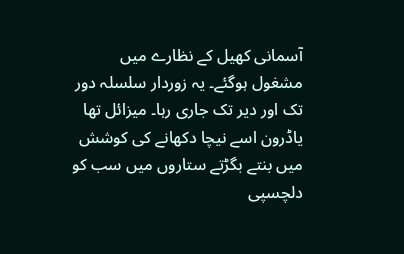آسمانی کھیل کے نظارے میں مشغول ہوگئے۔ یہ زوردار سلسلہ دور تک اور دیر تک جاری رہا۔ میزائل تھا یاڈرون اسے نیچا دکھانے کی کوشش میں بنتے بگڑتے ستاروں میں سب کو دلچسپی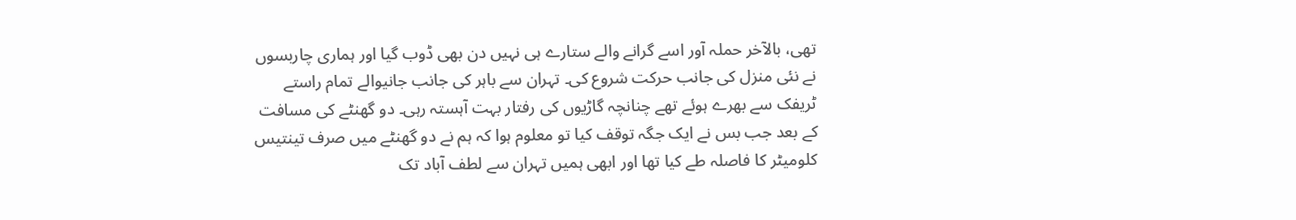تھی، بالآخر حملہ آور اسے گرانے والے ستارے ہی نہیں دن بھی ڈوب گیا اور ہماری چاربسوں نے نئی منزل کی جانب حرکت شروع کی۔ تہران سے باہر کی جانب جانیوالے تمام راستے ٹریفک سے بھرے ہوئے تھے چنانچہ گاڑیوں کی رفتار بہت آہستہ رہی۔ دو گھنٹے کی مسافت کے بعد جب بس نے ایک جگہ توقف کیا تو معلوم ہوا کہ ہم نے دو گھنٹے میں صرف تینتیس کلومیٹر کا فاصلہ طے کیا تھا اور ابھی ہمیں تہران سے لطف آباد تک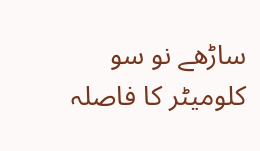ساڑھے نو سو کلومیٹر کا فاصلہ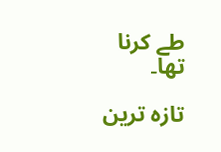طے کرنا تھا۔

تازہ ترین